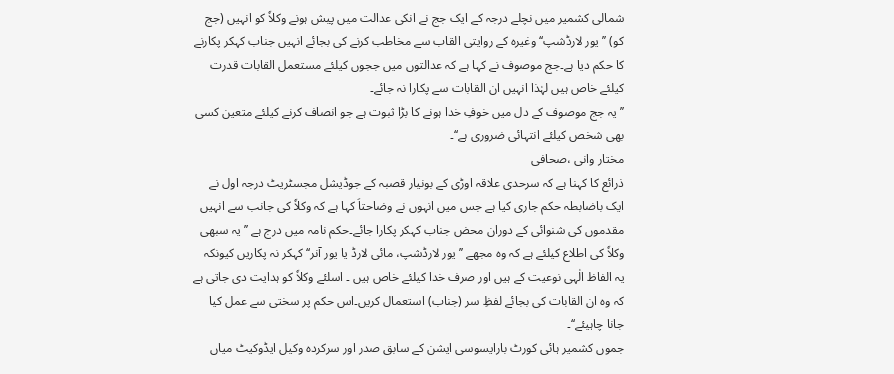شمالی کشمیر میں نچلے درجہ کے ایک جج نے انکی عدالت میں پیش ہونے وکلاٗ کو انہیں (جج کو) ’’یور لارڈشپ‘‘ وغیرہ کے روایتی القاب سے مخاطب کرنے کی بجائے انہیں جناب کہکر پکارنے کا حکم دیا ہے۔جج موصوف نے کہا ہے کہ عدالتوں میں ججوں کیلئے مستعمل القابات قدرت کیلئے خاص ہیں لہٰذا انہیں ان القابات سے پکارا نہ جائے۔
’’یہ جج موصوف کے دل میں خوفِ خدا ہونے کا بڑا ثبوت ہے جو انصاف کرنے کیلئے متعین کسی بھی شخص کیلئے انتہائی ضروری ہے‘‘۔
مختار وانی ،صحافی
ذرائع کا کہنا ہے کہ سرحدی علاقہ اوڑی کے بونیار قصبہ کے جوڈیشل مجسٹریٹ درجہ اول نے ایک باضابطہ حکم جاری کیا ہے جس میں انہوں نے وضاحتاَ کہا ہے کہ وکلاٗ کی جانب سے انہیں مقدموں کی شنوائی کے دوران محض جناب کہکر پکارا جائے۔حکم نامہ میں درج ہے ’’یہ سبھی وکلاٗ کی اطلاع کیلئے ہے کہ وہ مجھے ’’یور لارڈشپ، مائی لارڈ یا یور آنر‘‘ کہکر نہ پکاریں کیونکہ یہ الفاظ الٰہی نوعیت کے ہیں اور صرف خدا کیلئے خاص ہیں ۔ اسلئے وکلاٗ کو ہدایت دی جاتی ہے کہ وہ ان القابات کی بجائے لفظِ سر (جناب) استعمال کریں۔اس حکم پر سختی سے عمل کیا جانا چاہیئے‘‘۔
جموں کشمیر ہائی کورٹ بارایسوسی ایشن کے سابق صدر اور سرکردہ وکیل ایڈوکیٹ میاں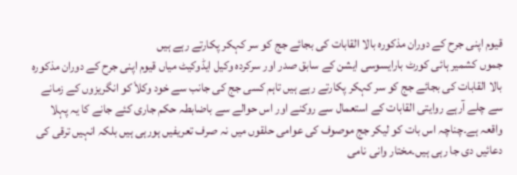قیوم اپنی جرح کے دوران مذکورہ بالا القابات کی بجائے جج کو سر کہکر پکارتے رہے ہیں
جموں کشمیر ہائی کورٹ بارایسوسی ایشن کے سابق صدر اور سرکردہ وکیل ایڈوکیٹ میاں قیوم اپنی جرح کے دوران مذکورہ بالا القابات کی بجائے جج کو سر کہکر پکارتے رہے ہیں تاہم کسی جج کی جانب سے خود وکلاٗ کو انگریزوں کے زمانے سے چلے آرہے روایتی القابات کے استعمال سے روکنے اور اس حوالے سے باضابطہ حکم جاری کئے جانے کا یہ پہلا واقعہ ہے۔چناچہ اس بات کو لیکر جج موصوف کی عوامی حلقوں میں نہ صرف تعریفیں ہورہی ہیں بلکہ انہیں ترقی کی دعائیں دی جا رہی ہیں۔مختار وانی نامی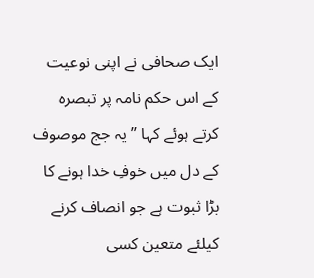ایک صحافی نے اپنی نوعیت کے اس حکم نامہ پر تبصرہ کرتے ہوئے کہا ’’یہ جج موصوف کے دل میں خوفِ خدا ہونے کا بڑا ثبوت ہے جو انصاف کرنے کیلئے متعین کسی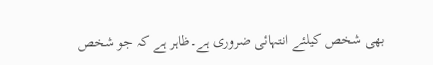بھی شخص کیلئے انتہائی ضروری ہے۔ظاہر ہے کہ جو شخص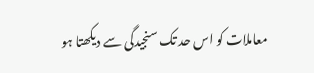معاملات کو اس حد تک سنجیدگی سے دیکھتا ہو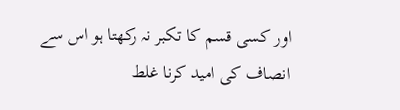اور کسی قسم کا تکبر نہ رکھتا ہو اس سے انصاف کی امید کرنا غلط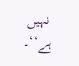نہیں ہے‘‘۔